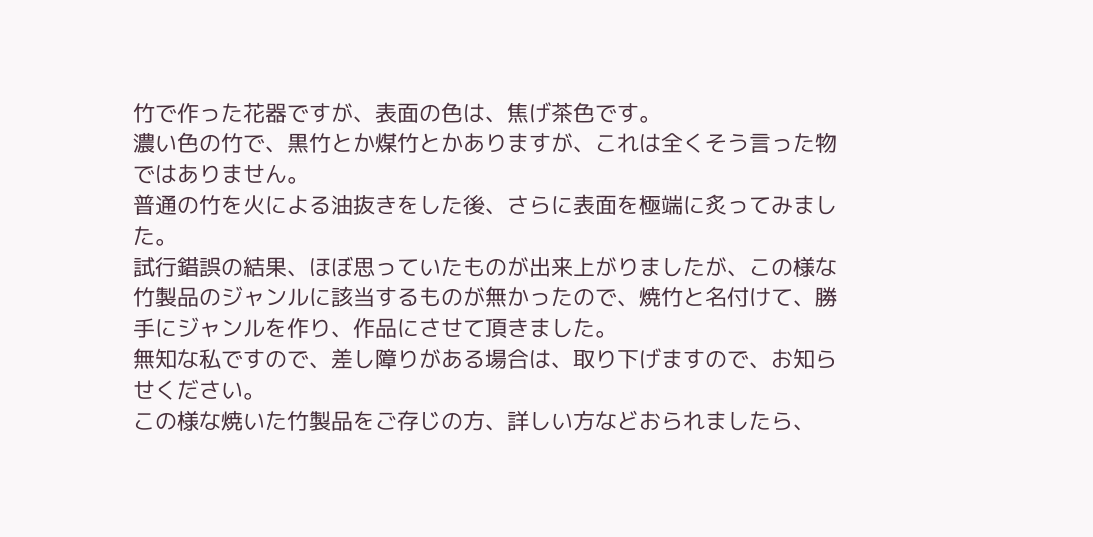竹で作った花器ですが、表面の色は、焦げ茶色です。
濃い色の竹で、黒竹とか煤竹とかありますが、これは全くそう言った物ではありません。
普通の竹を火による油抜きをした後、さらに表面を極端に炙ってみました。
試行錯誤の結果、ほぼ思っていたものが出来上がりましたが、この様な竹製品のジャンルに該当するものが無かったので、焼竹と名付けて、勝手にジャンルを作り、作品にさせて頂きました。
無知な私ですので、差し障りがある場合は、取り下げますので、お知らせください。
この様な焼いた竹製品をご存じの方、詳しい方などおられましたら、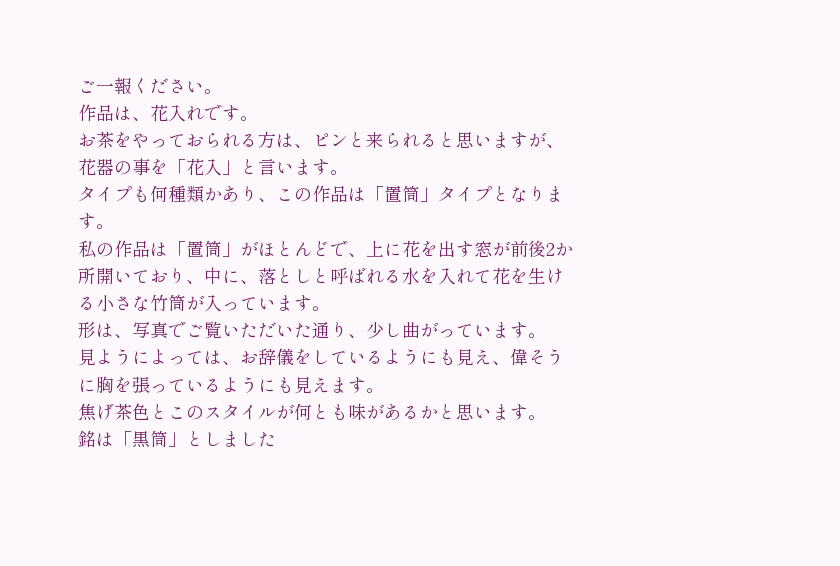ご一報ください。
作品は、花入れです。
お茶をやっておられる方は、ピンと来られると思いますが、花器の事を「花入」と言います。
タイプも何種類かあり、この作品は「置筒」タイプとなります。
私の作品は「置筒」がほとんどで、上に花を出す窓が前後2か所開いており、中に、落としと呼ばれる水を入れて花を生ける小さな竹筒が入っています。
形は、写真でご覧いただいた通り、少し曲がっています。
見ようによっては、お辞儀をしているようにも見え、偉そうに胸を張っているようにも見えます。
焦げ茶色とこのスタイルが何とも味があるかと思います。
銘は「黒筒」としました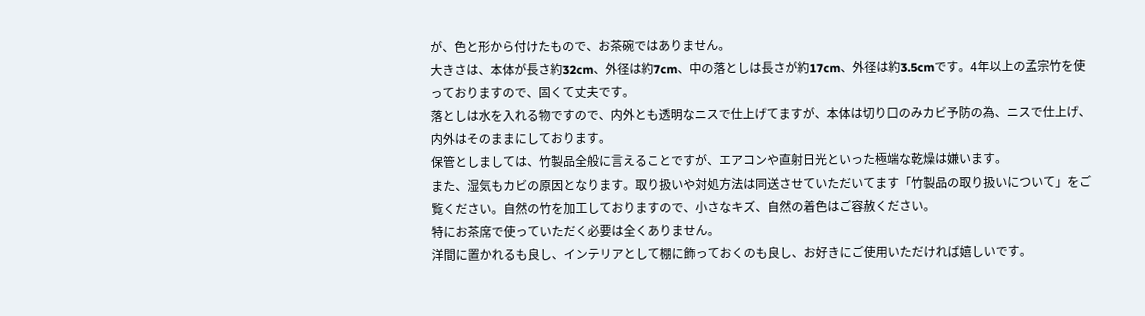が、色と形から付けたもので、お茶碗ではありません。
大きさは、本体が長さ約32cm、外径は約7cm、中の落としは長さが約17cm、外径は約3.5cmです。4年以上の孟宗竹を使っておりますので、固くて丈夫です。
落としは水を入れる物ですので、内外とも透明なニスで仕上げてますが、本体は切り口のみカビ予防の為、ニスで仕上げ、内外はそのままにしております。
保管としましては、竹製品全般に言えることですが、エアコンや直射日光といった極端な乾燥は嫌います。
また、湿気もカビの原因となります。取り扱いや対処方法は同送させていただいてます「竹製品の取り扱いについて」をご覧ください。自然の竹を加工しておりますので、小さなキズ、自然の着色はご容赦ください。
特にお茶席で使っていただく必要は全くありません。
洋間に置かれるも良し、インテリアとして棚に飾っておくのも良し、お好きにご使用いただければ嬉しいです。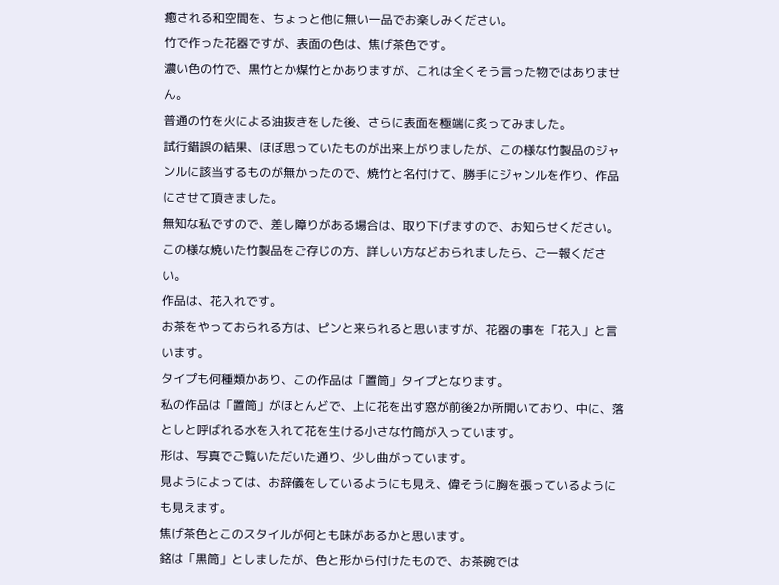癒される和空間を、ちょっと他に無い一品でお楽しみください。
竹で作った花器ですが、表面の色は、焦げ茶色です。
濃い色の竹で、黒竹とか煤竹とかありますが、これは全くそう言った物ではありません。
普通の竹を火による油抜きをした後、さらに表面を極端に炙ってみました。
試行錯誤の結果、ほぼ思っていたものが出来上がりましたが、この様な竹製品のジャンルに該当するものが無かったので、焼竹と名付けて、勝手にジャンルを作り、作品にさせて頂きました。
無知な私ですので、差し障りがある場合は、取り下げますので、お知らせください。
この様な焼いた竹製品をご存じの方、詳しい方などおられましたら、ご一報ください。
作品は、花入れです。
お茶をやっておられる方は、ピンと来られると思いますが、花器の事を「花入」と言います。
タイプも何種類かあり、この作品は「置筒」タイプとなります。
私の作品は「置筒」がほとんどで、上に花を出す窓が前後2か所開いており、中に、落としと呼ばれる水を入れて花を生ける小さな竹筒が入っています。
形は、写真でご覧いただいた通り、少し曲がっています。
見ようによっては、お辞儀をしているようにも見え、偉そうに胸を張っているようにも見えます。
焦げ茶色とこのスタイルが何とも味があるかと思います。
銘は「黒筒」としましたが、色と形から付けたもので、お茶碗では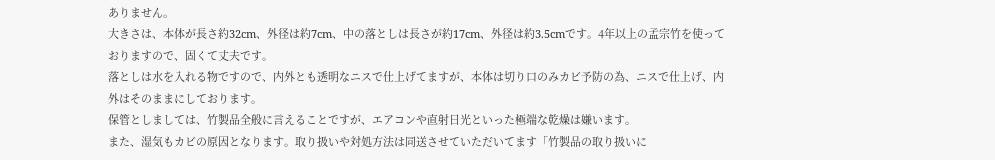ありません。
大きさは、本体が長さ約32cm、外径は約7cm、中の落としは長さが約17cm、外径は約3.5cmです。4年以上の孟宗竹を使っておりますので、固くて丈夫です。
落としは水を入れる物ですので、内外とも透明なニスで仕上げてますが、本体は切り口のみカビ予防の為、ニスで仕上げ、内外はそのままにしております。
保管としましては、竹製品全般に言えることですが、エアコンや直射日光といった極端な乾燥は嫌います。
また、湿気もカビの原因となります。取り扱いや対処方法は同送させていただいてます「竹製品の取り扱いに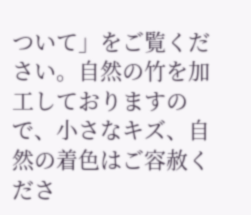ついて」をご覧ください。自然の竹を加工しておりますので、小さなキズ、自然の着色はご容赦くださ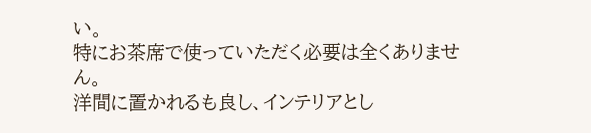い。
特にお茶席で使っていただく必要は全くありません。
洋間に置かれるも良し、インテリアとし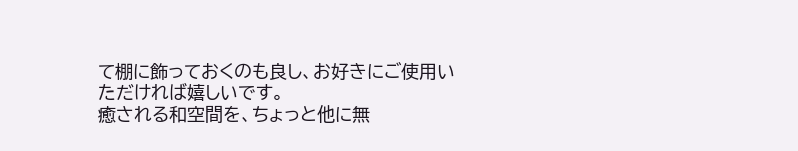て棚に飾っておくのも良し、お好きにご使用いただければ嬉しいです。
癒される和空間を、ちょっと他に無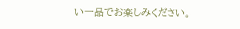い一品でお楽しみください。